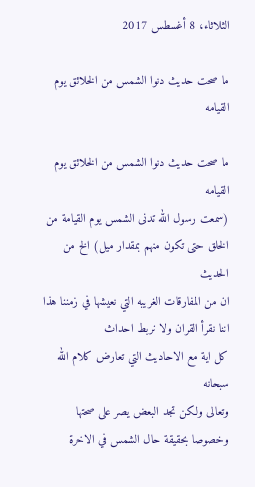الثلاثاء، 8 أغسطس 2017

ما صحت حديث دنوا الشمس من الخلائق يوم القيامه

ما صحت حديث دنوا الشمس من الخلائق يوم القيامه
(سمعت رسول الله تدنى الشمس يوم القيامة من الخلق حتى تكون منهم بمقدار ميل) الخ من الحديث
ان من المفارقات الغريبه التي نعيشها في زمننا هذا اننا نقرأ القران ولا نربط احداث
كل اية مع الاحاديث التي تعارض كلام الله سبحانه
وتعالى ولكن تجد البعض يصر على صحتها وخصوصا بحقيقة حال الشمس في الاخرة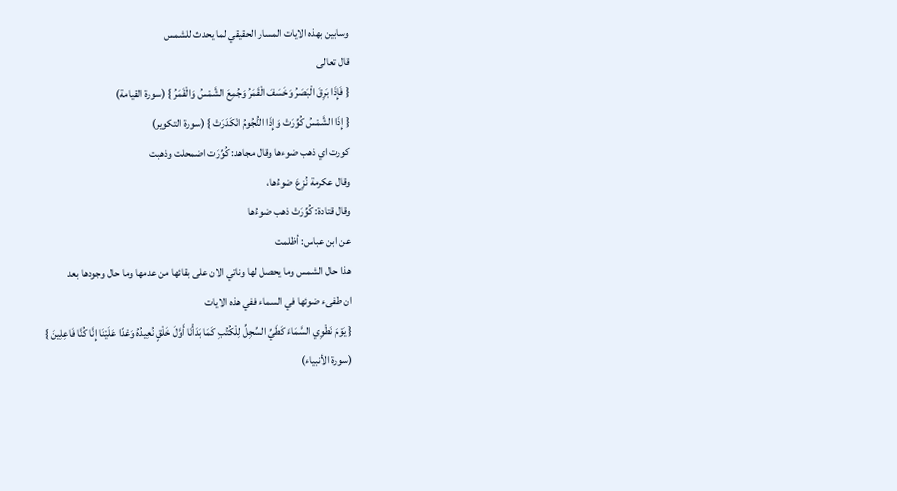وسابين بهذه الايات المسار الحقيقي لما يحدث للشمس
قال تعالى
{ فَإِذَا بَرِقَ الْبَصَرُ وَخَسَفَ الْقَمَرُ وَجُمِعَ الشَّمْسُ وَالْقَمَرُ } (سورة القيامة)
{ إِذَا الشَّمْسُ كُوِّرَتْ وَإِذَا النُّجُومُ انْكَدَرَتْ } (سورة التكوير)
كورت اي ذهب ضوءها وقال مجاهد: كُوِّرَت اضمحلت وذهبت
وقال عكرمة نُزِعَ ضوءُها،
وقال قتادة: كُوِّرَتْ ذهب ضوءُها
عن ابن عباس: أظلمت
هذا حال الشمس وما يحصل لها وناتي الان على بقائها من عدمها وما حال وجودها بعد
ان طفىء ضوئها في السماء ففي هذه الايات
{ يَوْمَ نَطْوِي السَّمَاءَ كَطَيِّ السِّجِلِّ لِلْكُتُبِ كَمَا بَدَأْنَا أَوَّلَ خَلْقٍ نُعِيدُهُ وَعْدًا عَلَيْنَا إِنَّا كُنَّا فَاعِلِينَ }
(سورة الأنبياء)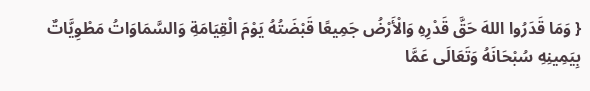{ وَمَا قَدَرُوا اللهَ حَقَّ قَدْرِهِ وَالْأَرْضُ جَمِيعًا قَبْضَتُهُ يَوْمَ الْقِيَامَةِ وَالسَّمَاوَاتُ مَطْوِيَّاتٌ بِيَمِينِهِ سُبْحَانَهُ وَتَعَالَى عَمَّا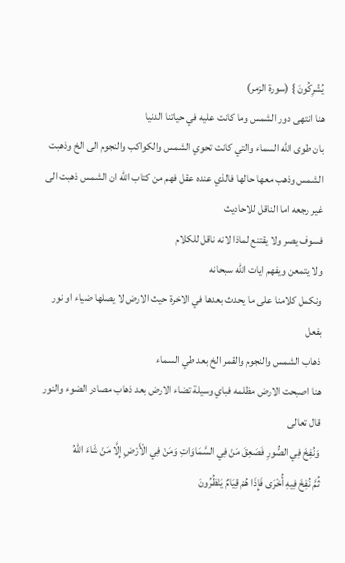يُشْرِكُونَ } (سورة الزمر)
هنا انتهى دور الشمس وما كانت عليه في حياتنا الدنيا
بان طوى الله السماء والتي كانت تحوي الشمس والكواكب والنجوم الى الخ وذهبت الشمس وذهب معها حالها فالذي عنده عقل فهم من كتاب الله ان الشمس ذهبت الى غير رجعه اما الناقل للاحاديث
فسوف يصر ولا يقتنع لماذا لانه ناقل للكلام
ولا يتمعن ويفهم ايات الله سبحانه
ونكمل كلامنا على ما يحدث بعدها في الاخرة حيث الارض لا يصلها ضياء او نور بفعل
ذهاب الشمس والنجوم والقمر الخ بعد طي السماء
هنا اصبحت الارض مظلمه فباي وسيلة تضاء الارض بعد ذهاب مصادر الضوء والنور
قال تعالى
وَنُفِخَ فِي الصُّورِ فَصَعِقَ مَنْ فِي السَّمَاوَاتِ وَمَنْ فِي الْأَرْضِ إِلَّا مَنْ شَاءَ اللهُ
ثُمَّ نُفِخَ فِيهِ أُخْرَى فَإِذَا هُمْ قِيَامٌ يَنْظُرُونَ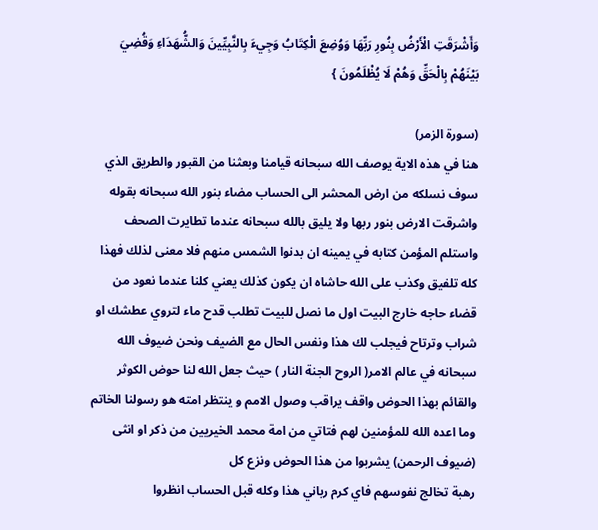وَأَشْرَقَتِ الْأَرْضُ بِنُورِ رَبِّهَا وَوُضِعَ الْكِتَابُ وَجِيءَ بِالنَّبِيِّينَ وَالشُّهَدَاءِ وَقُضِيَ بَيْنَهُمْ بِالْحَقِّ وَهُمْ لَا يُظْلَمُونَ }

(سورة الزمر)
هنا في هذه الاية يوصف الله سبحانه قيامنا وبعثنا من القبور والطريق الذي سوف نسلكه من ارض المحشر الى الحساب مضاء بنور الله سبحانه بقوله واشرقت الارض بنور ربها ولا يليق بالله سبحانه عندما تطايرت الصحف واستلم المؤمن كتابه في يمينه ان بدنوا الشمس منهم فلا معنى لذلك فهذا كله تلفيق وكذب على الله حاشاه ان يكون كذلك يعني كلنا عندما نعود من قضاء حاجه خارج البيت اول ما نصل للبيت تطلب قدح ماء لتروي عطشك او شراب وترتاح فيجلب لك هذا ونفس الحال مع الضيف ونحن ضيوف الله سبحانه في عالم الامر( الروح الجنة النار ) حيث جعل الله لنا حوض الكوثر والقائم بهذا الحوض واقف يراقب وصول الامم و ينتظر امته هو رسولنا الخاتم وما اعده الله للمؤمنين لهم فتاتي من امة محمد الخيريين من ذكر او انثى
(ضيوف الرحمن) يشربوا من هذا الحوض ونزع كل
رهبة تخالج نفوسهم فاي كرم رباني هذا وكله قبل الحساب انظروا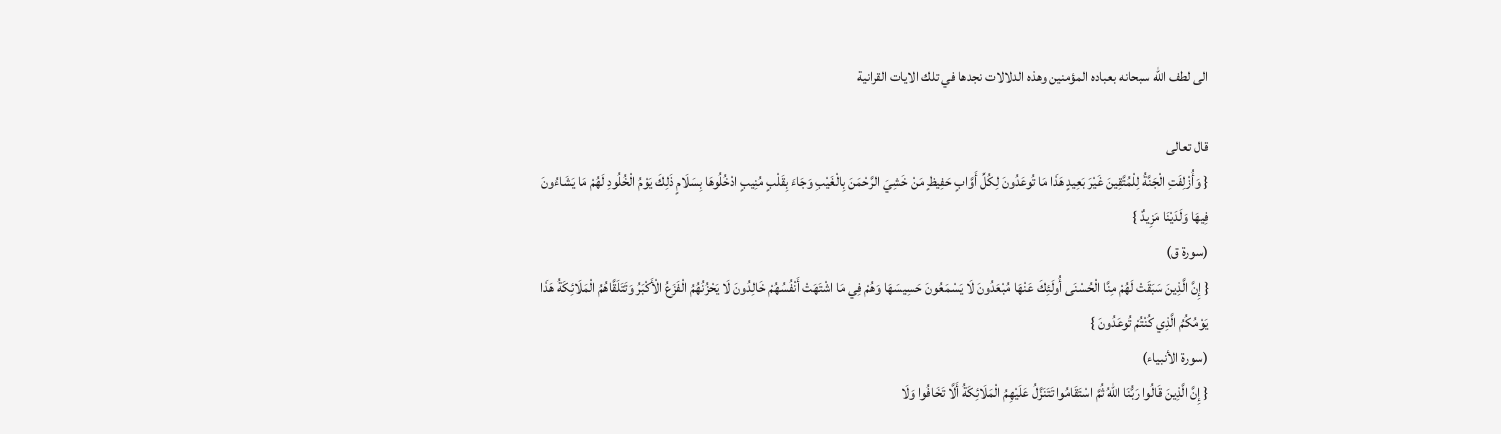الى لطف الله سبحانه بعباده المؤمنين وهذه الدلالات نجدها في تلك الايات القرانية

قال تعالى
{ وَأُزْلِفَتِ الْجَنَّةُ لِلْمُتَّقِينَ غَيْرَ بَعِيدٍ هَذَا مَا تُوعَدُونَ لِكُلِّ أَوَّابٍ حَفِيظٍ مَنْ خَشِيَ الرَّحْمَنَ بِالْغَيْبِ وَجَاءَ بِقَلْبٍ مُنِيبٍ ادْخُلُوهَا بِسَلَامٍ ذَلِكَ يَوْمُ الْخُلُودِ لَهُمْ مَا يَشَاءُونَ فِيهَا وَلَدَيْنَا مَزِيدٌ }
(سورة ق)
{ إِنَّ الَّذِينَ سَبَقَتْ لَهُمْ مِنَّا الْحُسْنَى أُولَئِكَ عَنْهَا مُبْعَدُونَ لَا يَسْمَعُونَ حَسِيسَهَا وَهُمْ فِي مَا اشْتَهَتْ أَنْفُسُهُمْ خَالِدُونَ لَا يَحْزُنُهُمُ الْفَزَعُ الْأَكْبَرُ وَتَتَلَقَّاهُمُ الْمَلَائِكَةُ هَذَا يَوْمُكُمُ الَّذِي كُنْتُمْ تُوعَدُونَ }
(سورة الأنبياء)
{ إِنَّ الَّذِينَ قَالُوا رَبُّنَا اللهُ ثُمَّ اسْتَقَامُوا تَتَنَزَّلُ عَلَيْهِمُ الْمَلَائِكَةُ أَلَّا تَخَافُوا وَلَا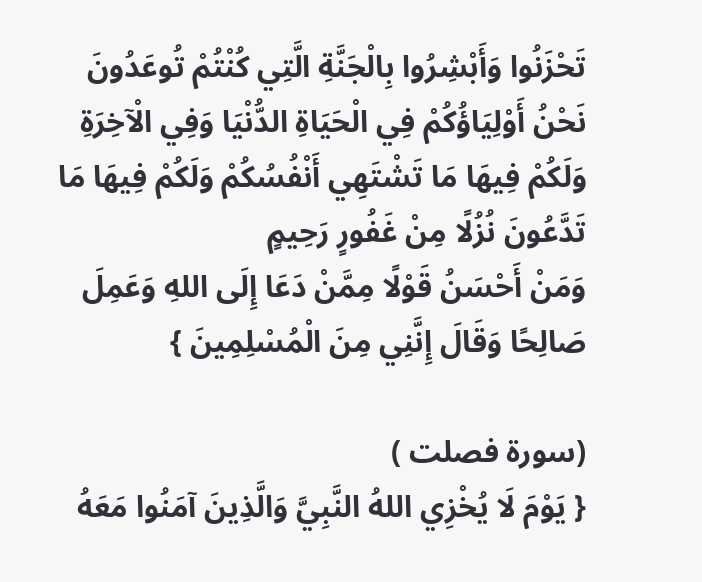تَحْزَنُوا وَأَبْشِرُوا بِالْجَنَّةِ الَّتِي كُنْتُمْ تُوعَدُونَ
نَحْنُ أَوْلِيَاؤُكُمْ فِي الْحَيَاةِ الدُّنْيَا وَفِي الْآخِرَةِ وَلَكُمْ فِيهَا مَا تَشْتَهِي أَنْفُسُكُمْ وَلَكُمْ فِيهَا مَا تَدَّعُونَ نُزُلًا مِنْ غَفُورٍ رَحِيمٍ
وَمَنْ أَحْسَنُ قَوْلًا مِمَّنْ دَعَا إِلَى اللهِ وَعَمِلَ صَالِحًا وَقَالَ إِنَّنِي مِنَ الْمُسْلِمِينَ }

(سورة فصلت )
{ يَوْمَ لَا يُخْزِي اللهُ النَّبِيَّ وَالَّذِينَ آمَنُوا مَعَهُ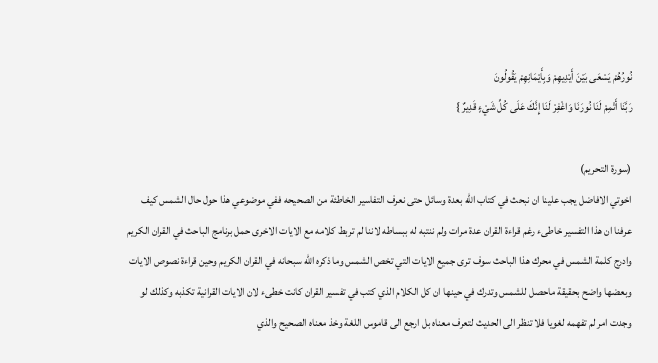نُورُهُمْ يَسْعَى بَيْنَ أَيْدِيهِمْ وَبِأَيْمَانِهِمْ يَقُولُونَ
رَبَّنَا أَتْمِمْ لَنَا نُورَنَا وَاغْفِرْ لَنَا إِنَّكَ عَلَى كُلِّ شَيْءٍ قَدِيرٌ }

(سورة التحريم)
اخوتي الافاضل يجب علينا ان نبحث في كتاب الله بعدة وسائل حتى نعرف التفاسير الخاطئة من الصحيحه ففي موضوعي هذا حول حال الشمس كيف عرفنا ان هذا التفسير خاطىء رغم قراءة القران عدة مرات ولم ننتبه له ببساطه لاننا لم تربط كلامه مع الايات الاخرى حمل برنامج الباحث في القران الكريم وادرج كلمة الشمس في محرك هذا الباحث سوف ترى جميع الايات التي تخص الشمس وما ذكره الله سبحانه في القران الكريم وحين قراءة نصوص الايات وبعضها واضح بحقيقة ماحصل للشمس وتدرك في حينها ان كل الكلام الذي كتب في تفسير القران كانت خطىء لان الايات القرانية تكذبه وكذلك لو وجدت امر لم تفهمه لغويا فلا تنظر الى الحديث لتعرف معناه بل ارجع الى قاموس اللغة وخذ معناه الصحيح والذي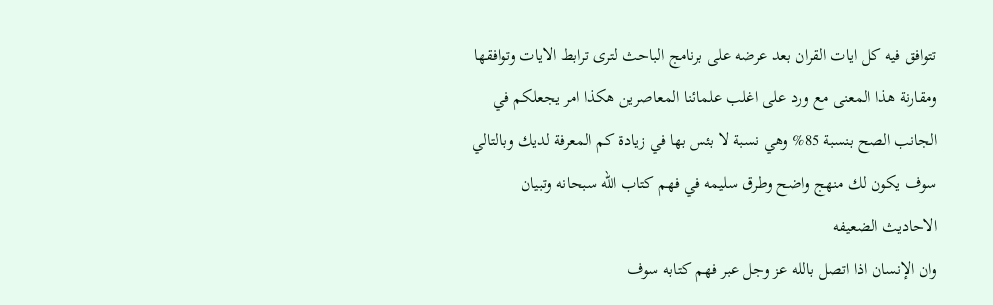تتوافق فيه كل ايات القران بعد عرضه على برنامج الباحث لترى ترابط الايات وتوافقها ومقارنة هذا المعنى مع ورد على اغلب علمائنا المعاصرين هكذا امر يجعلكم في الجانب الصح بنسبة 85% وهي نسبة لا بئس بها في زيادة كم المعرفة لديك وبالتالي سوف يكون لك منهج واضح وطرق سليمه في فهم كتاب الله سبحانه وتبيان الاحاديث الضعيفه
وان الإنسان اذا اتصل بالله عز وجل عبر فهم كتابه سوف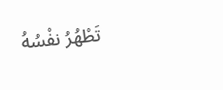تَطْهُرُ نفْسُهُ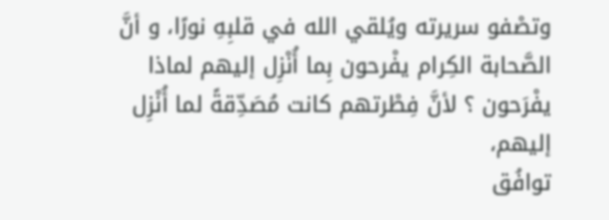وتصْفو سريرته ويُلقي الله في قلبِهِ نورًا، و أنَّ الصَّحابة الكِرام يفْرحون بِما أُنْزِل إليهم لماذا يفْرَحون ؟‍ لأنَّ فِطْرتهم كانت مُصَدِّقةً لما أُنْزِل إليهم،
توافُق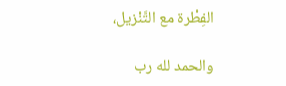الفِطْرة مع التَّنْزيل،

والحمد لله رب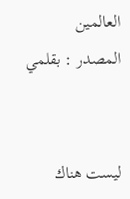العالمين
المصدر : بقلمي


ليست هناك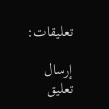تعليقات:

إرسال تعليق